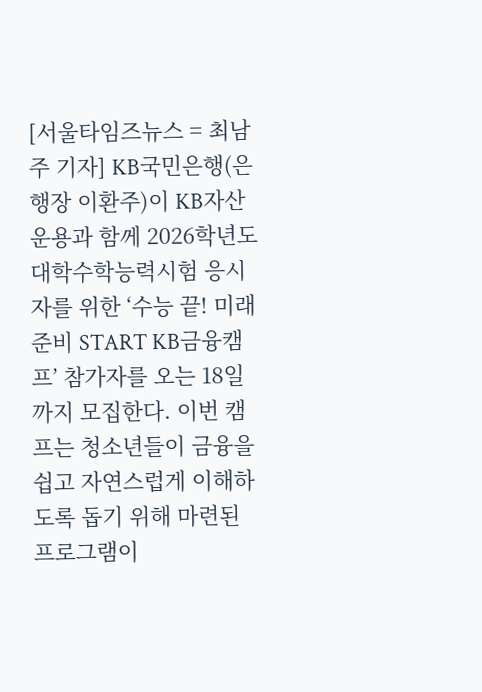[서울타임즈뉴스 = 최남주 기자] KB국민은행(은행장 이환주)이 KB자산운용과 함께 2026학년도 대학수학능력시험 응시자를 위한 ‘수능 끝! 미래 준비 START KB금융캠프’ 참가자를 오는 18일까지 모집한다. 이번 캠프는 청소년들이 금융을 쉽고 자연스럽게 이해하도록 돕기 위해 마련된 프로그램이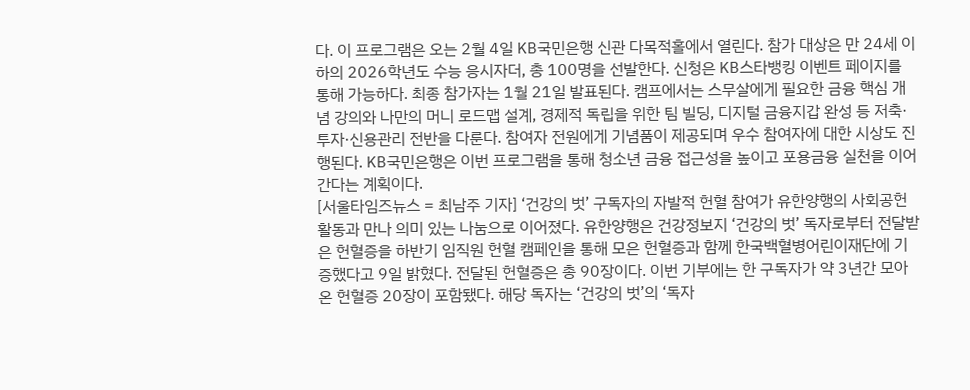다. 이 프로그램은 오는 2월 4일 KB국민은행 신관 다목적홀에서 열린다. 참가 대상은 만 24세 이하의 2026학년도 수능 응시자더, 총 100명을 선발한다. 신청은 KB스타뱅킹 이벤트 페이지를 통해 가능하다. 최종 참가자는 1월 21일 발표된다. 캠프에서는 스무살에게 필요한 금융 핵심 개념 강의와 나만의 머니 로드맵 설계, 경제적 독립을 위한 팀 빌딩, 디지털 금융지갑 완성 등 저축·투자·신용관리 전반을 다룬다. 참여자 전원에게 기념품이 제공되며 우수 참여자에 대한 시상도 진행된다. KB국민은행은 이번 프로그램을 통해 청소년 금융 접근성을 높이고 포용금융 실천을 이어간다는 계획이다.
[서울타임즈뉴스 = 최남주 기자] ‘건강의 벗’ 구독자의 자발적 헌혈 참여가 유한양행의 사회공헌 활동과 만나 의미 있는 나눔으로 이어졌다. 유한양행은 건강정보지 ‘건강의 벗’ 독자로부터 전달받은 헌혈증을 하반기 임직원 헌혈 캠페인을 통해 모은 헌혈증과 함께 한국백혈병어린이재단에 기증했다고 9일 밝혔다. 전달된 헌혈증은 총 90장이다. 이번 기부에는 한 구독자가 약 3년간 모아온 헌혈증 20장이 포함됐다. 해당 독자는 ‘건강의 벗’의 ‘독자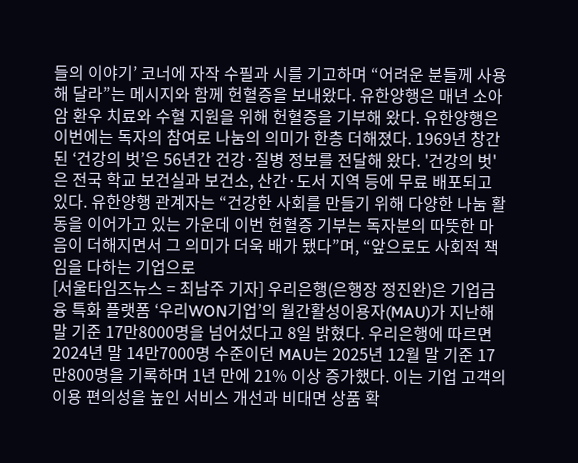들의 이야기’ 코너에 자작 수필과 시를 기고하며 “어려운 분들께 사용해 달라”는 메시지와 함께 헌혈증을 보내왔다. 유한양행은 매년 소아암 환우 치료와 수혈 지원을 위해 헌혈증을 기부해 왔다. 유한양행은 이번에는 독자의 참여로 나눔의 의미가 한층 더해졌다. 1969년 창간된 ‘건강의 벗’은 56년간 건강·질병 정보를 전달해 왔다. '건강의 벗'은 전국 학교 보건실과 보건소, 산간·도서 지역 등에 무료 배포되고 있다. 유한양행 관계자는 “건강한 사회를 만들기 위해 다양한 나눔 활동을 이어가고 있는 가운데 이번 헌혈증 기부는 독자분의 따뜻한 마음이 더해지면서 그 의미가 더욱 배가 됐다”며, “앞으로도 사회적 책임을 다하는 기업으로
[서울타임즈뉴스 = 최남주 기자] 우리은행(은행장 정진완)은 기업금융 특화 플랫폼 ‘우리WON기업’의 월간활성이용자(MAU)가 지난해 말 기준 17만8000명을 넘어섰다고 8일 밝혔다. 우리은행에 따르면 2024년 말 14만7000명 수준이던 MAU는 2025년 12월 말 기준 17만800명을 기록하며 1년 만에 21% 이상 증가했다. 이는 기업 고객의 이용 편의성을 높인 서비스 개선과 비대면 상품 확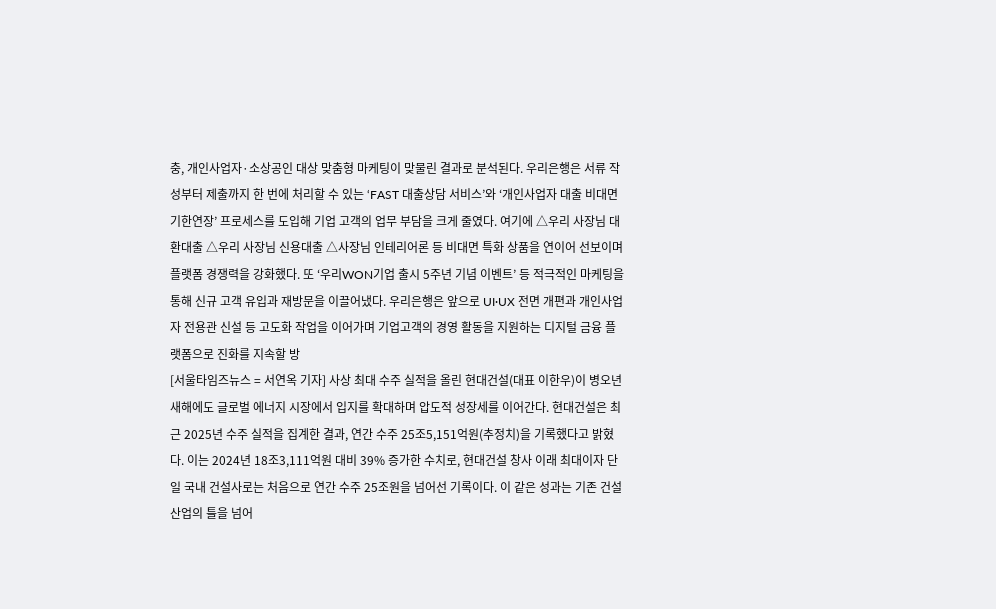충, 개인사업자·소상공인 대상 맞춤형 마케팅이 맞물린 결과로 분석된다. 우리은행은 서류 작성부터 제출까지 한 번에 처리할 수 있는 ‘FAST 대출상담 서비스’와 ‘개인사업자 대출 비대면 기한연장’ 프로세스를 도입해 기업 고객의 업무 부담을 크게 줄였다. 여기에 △우리 사장님 대환대출 △우리 사장님 신용대출 △사장님 인테리어론 등 비대면 특화 상품을 연이어 선보이며 플랫폼 경쟁력을 강화했다. 또 ‘우리WON기업 출시 5주년 기념 이벤트’ 등 적극적인 마케팅을 통해 신규 고객 유입과 재방문을 이끌어냈다. 우리은행은 앞으로 UI·UX 전면 개편과 개인사업자 전용관 신설 등 고도화 작업을 이어가며 기업고객의 경영 활동을 지원하는 디지털 금융 플랫폼으로 진화를 지속할 방
[서울타임즈뉴스 = 서연옥 기자] 사상 최대 수주 실적을 올린 현대건설(대표 이한우)이 병오년 새해에도 글로벌 에너지 시장에서 입지를 확대하며 압도적 성장세를 이어간다. 현대건설은 최근 2025년 수주 실적을 집계한 결과, 연간 수주 25조5,151억원(추정치)을 기록했다고 밝혔다. 이는 2024년 18조3,111억원 대비 39% 증가한 수치로, 현대건설 창사 이래 최대이자 단일 국내 건설사로는 처음으로 연간 수주 25조원을 넘어선 기록이다. 이 같은 성과는 기존 건설산업의 틀을 넘어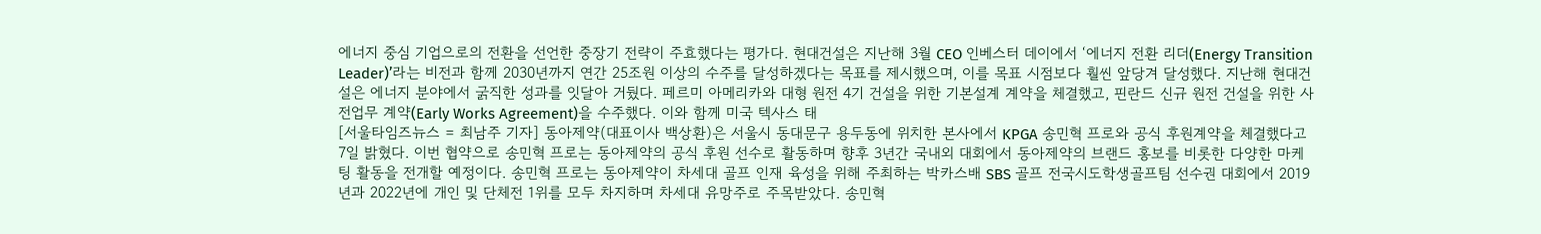에너지 중심 기업으로의 전환을 선언한 중장기 전략이 주효했다는 평가다. 현대건설은 지난해 3월 CEO 인베스터 데이에서 ‘에너지 전환 리더(Energy Transition Leader)’라는 비전과 함께 2030년까지 연간 25조원 이상의 수주를 달성하겠다는 목표를 제시했으며, 이를 목표 시점보다 훨씬 앞당겨 달성했다. 지난해 현대건설은 에너지 분야에서 굵직한 성과를 잇달아 거뒀다. 페르미 아메리카와 대형 원전 4기 건설을 위한 기본설계 계약을 체결했고, 핀란드 신규 원전 건설을 위한 사전업무 계약(Early Works Agreement)을 수주했다. 이와 함께 미국 텍사스 태
[서울타임즈뉴스 = 최남주 기자] 동아제약(대표이사 백상환)은 서울시 동대문구 용두동에 위치한 본사에서 KPGA 송민혁 프로와 공식 후원계약을 체결했다고 7일 밝혔다. 이번 협약으로 송민혁 프로는 동아제약의 공식 후원 선수로 활동하며 향후 3년간 국내외 대회에서 동아제약의 브랜드 홍보를 비롯한 다양한 마케팅 활동을 전개할 예정이다. 송민혁 프로는 동아제약이 차세대 골프 인재 육성을 위해 주최하는 박카스배 SBS 골프 전국시도학생골프팀 선수권 대회에서 2019년과 2022년에 개인 및 단체전 1위를 모두 차지하며 차세대 유망주로 주목받았다. 송민혁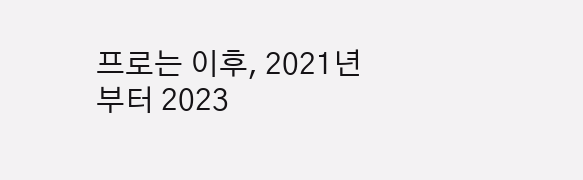프로는 이후, 2021년부터 2023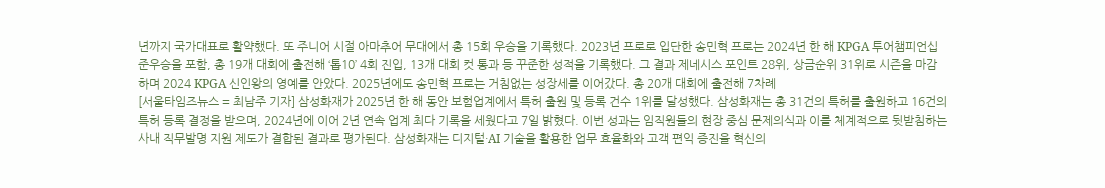년까지 국가대표로 활약했다. 또 주니어 시절 아마추어 무대에서 총 15회 우승을 기록했다. 2023년 프로로 입단한 송민혁 프로는 2024년 한 해 KPGA 투어챔피언십 준우승을 포함, 총 19개 대회에 출전해 ‘톱10’ 4회 진입, 13개 대회 컷 통과 등 꾸준한 성적을 기록했다. 그 결과 제네시스 포인트 28위, 상금순위 31위로 시즌을 마감하며 2024 KPGA 신인왕의 영예를 안았다. 2025년에도 송민혁 프로는 거침없는 성장세를 이어갔다. 총 20개 대회에 출전해 7차례
[서울타임즈뉴스 = 최남주 기자] 삼성화재가 2025년 한 해 동안 보험업계에서 특허 출원 및 등록 건수 1위를 달성했다. 삼성화재는 총 31건의 특허를 출원하고 16건의 특허 등록 결정을 받으며, 2024년에 이어 2년 연속 업계 최다 기록을 세웠다고 7일 밝혔다. 이번 성과는 임직원들의 현장 중심 문제의식과 이를 체계적으로 뒷받침하는 사내 직무발명 지원 제도가 결합된 결과로 평가된다. 삼성화재는 디지털·AI 기술을 활용한 업무 효율화와 고객 편익 증진을 혁신의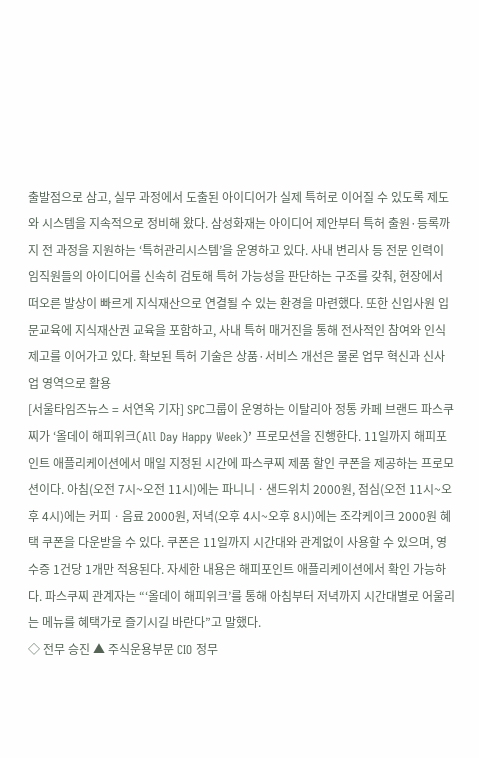출발점으로 삼고, 실무 과정에서 도출된 아이디어가 실제 특허로 이어질 수 있도록 제도와 시스템을 지속적으로 정비해 왔다. 삼성화재는 아이디어 제안부터 특허 출원·등록까지 전 과정을 지원하는 ‘특허관리시스템’을 운영하고 있다. 사내 변리사 등 전문 인력이 임직원들의 아이디어를 신속히 검토해 특허 가능성을 판단하는 구조를 갖춰, 현장에서 떠오른 발상이 빠르게 지식재산으로 연결될 수 있는 환경을 마련했다. 또한 신입사원 입문교육에 지식재산권 교육을 포함하고, 사내 특허 매거진을 통해 전사적인 참여와 인식 제고를 이어가고 있다. 확보된 특허 기술은 상품·서비스 개선은 물론 업무 혁신과 신사업 영역으로 활용
[서울타임즈뉴스 = 서연옥 기자] SPC그룹이 운영하는 이탈리아 정통 카페 브랜드 파스쿠찌가 ‘올데이 해피위크(All Day Happy Week)’ 프로모션을 진행한다. 11일까지 해피포인트 애플리케이션에서 매일 지정된 시간에 파스쿠찌 제품 할인 쿠폰을 제공하는 프로모션이다. 아침(오전 7시~오전 11시)에는 파니니ㆍ샌드위치 2000원, 점심(오전 11시~오후 4시)에는 커피ㆍ음료 2000원, 저녁(오후 4시~오후 8시)에는 조각케이크 2000원 혜택 쿠폰을 다운받을 수 있다. 쿠폰은 11일까지 시간대와 관계없이 사용할 수 있으며, 영수증 1건당 1개만 적용된다. 자세한 내용은 해피포인트 애플리케이션에서 확인 가능하다. 파스쿠찌 관계자는 “‘올데이 해피위크’를 통해 아침부터 저녁까지 시간대별로 어울리는 메뉴를 혜택가로 즐기시길 바란다”고 말했다.
◇ 전무 승진 ▲ 주식운용부문 CIO 정무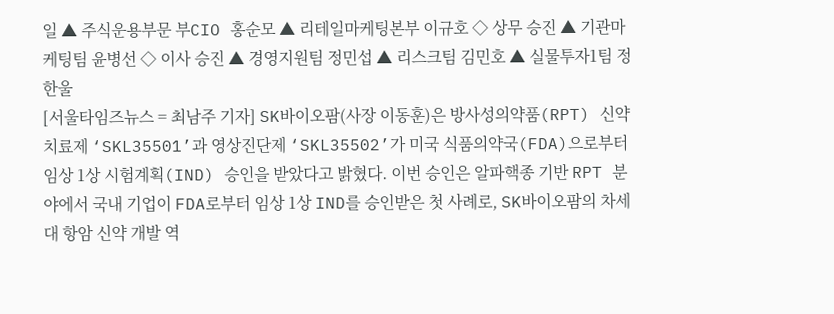일 ▲ 주식운용부문 부CIO 홍순모 ▲ 리테일마케팅본부 이규호 ◇ 상무 승진 ▲ 기관마케팅팀 윤병선 ◇ 이사 승진 ▲ 경영지원팀 정민섭 ▲ 리스크팀 김민호 ▲ 실물투자1팀 정한울
[서울타임즈뉴스 = 최남주 기자] SK바이오팜(사장 이동훈)은 방사성의약품(RPT) 신약 치료제 ‘SKL35501’과 영상진단제 ‘SKL35502’가 미국 식품의약국(FDA)으로부터 임상 1상 시험계획(IND) 승인을 받았다고 밝혔다. 이번 승인은 알파핵종 기반 RPT 분야에서 국내 기업이 FDA로부터 임상 1상 IND를 승인받은 첫 사례로, SK바이오팜의 차세대 항암 신약 개발 역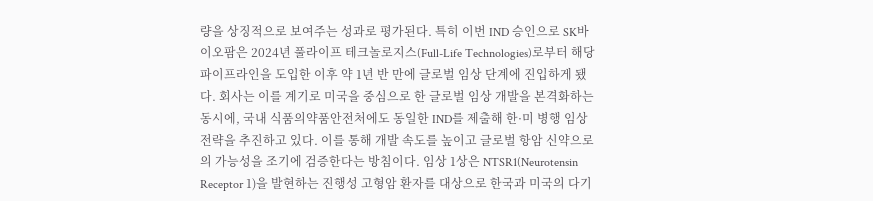량을 상징적으로 보여주는 성과로 평가된다. 특히 이번 IND 승인으로 SK바이오팜은 2024년 풀라이프 테크놀로지스(Full-Life Technologies)로부터 해당 파이프라인을 도입한 이후 약 1년 반 만에 글로벌 임상 단계에 진입하게 됐다. 회사는 이를 계기로 미국을 중심으로 한 글로벌 임상 개발을 본격화하는 동시에, 국내 식품의약품안전처에도 동일한 IND를 제출해 한·미 병행 임상 전략을 추진하고 있다. 이를 통해 개발 속도를 높이고 글로벌 항암 신약으로의 가능성을 조기에 검증한다는 방침이다. 임상 1상은 NTSR1(Neurotensin Receptor 1)을 발현하는 진행성 고형암 환자를 대상으로 한국과 미국의 다기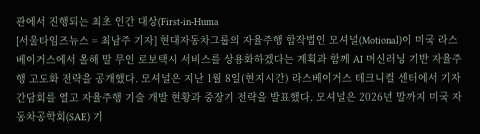관에서 진행되는 최초 인간 대상(First-in-Huma
[서울타임즈뉴스 = 최남주 기자] 현대자동차그룹의 자율주행 합작법인 모셔널(Motional)이 미국 라스베이거스에서 올해 말 무인 로보택시 서비스를 상용화하겠다는 계획과 함께 AI 머신러닝 기반 자율주행 고도화 전략을 공개했다. 모셔널은 지난 1월 8일(현지시간) 라스베이거스 테크니컬 센터에서 기자 간담회를 열고 자율주행 기술 개발 현황과 중장기 전략을 발표했다. 모셔널은 2026년 말까지 미국 자동차공학회(SAE) 기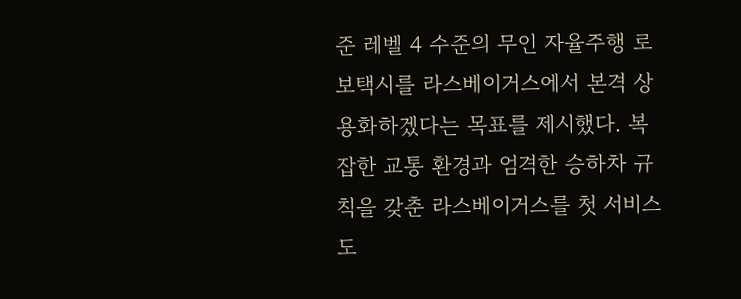준 레벨 4 수준의 무인 자율주행 로보택시를 라스베이거스에서 본격 상용화하겠다는 목표를 제시했다. 복잡한 교통 환경과 엄격한 승하차 규칙을 갖춘 라스베이거스를 첫 서비스 도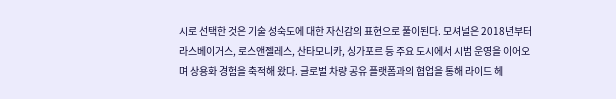시로 선택한 것은 기술 성숙도에 대한 자신감의 표현으로 풀이된다. 모셔널은 2018년부터 라스베이거스, 로스앤젤레스, 산타모니카, 싱가포르 등 주요 도시에서 시범 운영을 이어오며 상용화 경험을 축적해 왔다. 글로벌 차량 공유 플랫폼과의 협업을 통해 라이드 헤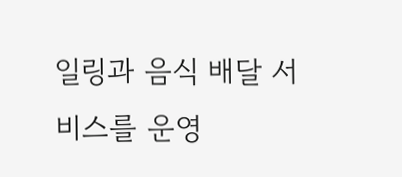일링과 음식 배달 서비스를 운영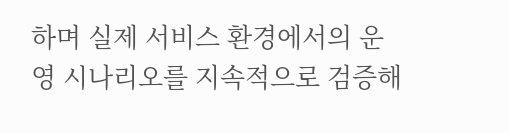하며 실제 서비스 환경에서의 운영 시나리오를 지속적으로 검증해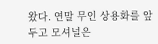왔다. 연말 무인 상용화를 앞두고 모셔널은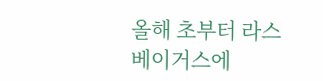올해 초부터 라스베이거스에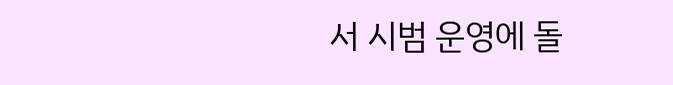서 시범 운영에 돌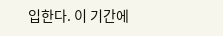입한다. 이 기간에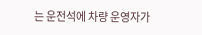는 운전석에 차량 운영자가